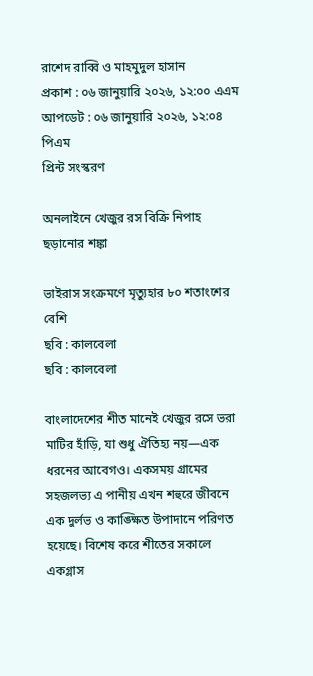রাশেদ রাব্বি ও মাহমুদুল হাসান
প্রকাশ : ০৬ জানুয়ারি ২০২৬, ১২:০০ এএম
আপডেট : ০৬ জানুয়ারি ২০২৬, ১২:০৪ পিএম
প্রিন্ট সংস্করণ

অনলাইনে খেজুর রস বিক্রি নিপাহ ছড়ানোর শঙ্কা

ভাইরাস সংক্রমণে মৃত্যুহার ৮০ শতাংশের বেশি
ছবি : কালবেলা
ছবি : কালবেলা

বাংলাদেশের শীত মানেই খেজুর রসে ভরা মাটির হাঁড়ি, যা শুধু ঐতিহ্য নয়—এক ধরনের আবেগও। একসময় গ্রামের সহজলভ্য এ পানীয় এখন শহুরে জীবনে এক দুর্লভ ও কাঙ্ক্ষিত উপাদানে পরিণত হয়েছে। বিশেষ করে শীতের সকালে একগ্লাস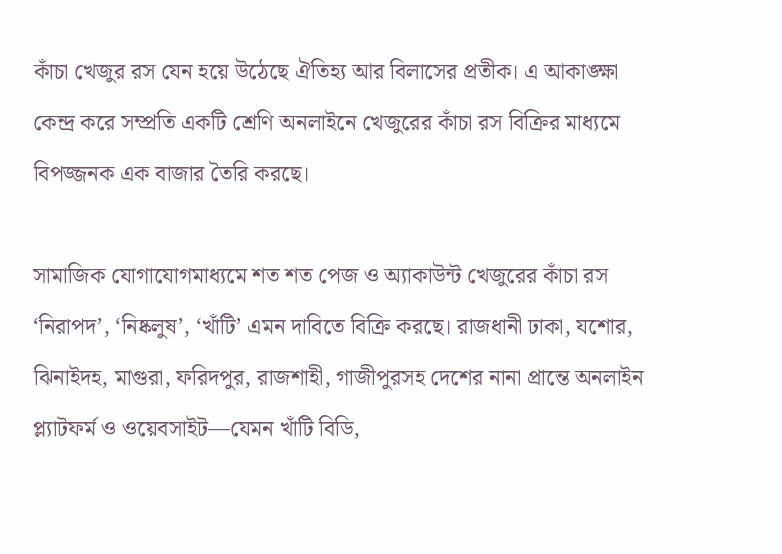কাঁচা খেজুর রস যেন হয়ে উঠেছে ঐতিহ্য আর বিলাসের প্রতীক। এ আকাঙ্ক্ষা কেন্দ্র করে সম্প্রতি একটি শ্রেণি অনলাইনে খেজুরের কাঁচা রস বিক্রির মাধ্যমে বিপজ্জনক এক বাজার তৈরি করছে।

সামাজিক যোগাযোগমাধ্যমে শত শত পেজ ও অ্যাকাউন্ট খেজুরের কাঁচা রস ‘নিরাপদ’, ‘নিষ্কলুষ’, ‘খাঁটি’ এমন দাবিতে বিক্রি করছে। রাজধানী ঢাকা, যশোর, ঝিনাইদহ, মাগুরা, ফরিদপুর, রাজশাহী, গাজীপুরসহ দেশের নানা প্রান্তে অনলাইন প্ল্যাটফর্ম ও ওয়েবসাইট—যেমন খাঁটি বিডি,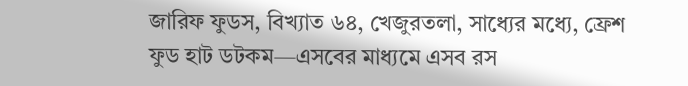জারিফ ফুডস, বিখ্যাত ৬৪, খেজুরতলা, সাধ্যের মধ্যে, ফ্রেশ ফুড হাট ডটকম—এসবের মাধ্যমে এসব রস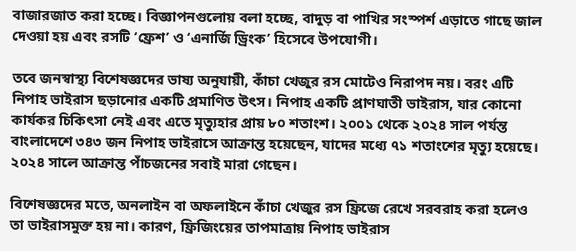বাজারজাত করা হচ্ছে। বিজ্ঞাপনগুলোয় বলা হচ্ছে, বাদুড় বা পাখির সংস্পর্শ এড়াতে গাছে জাল দেওয়া হয় এবং রসটি ‘ফ্রেশ’ ও ‘এনার্জি ড্রিংক’ হিসেবে উপযোগী।

তবে জনস্বাস্থ্য বিশেষজ্ঞদের ভাষ্য অনুযায়ী, কাঁচা খেজুর রস মোটেও নিরাপদ নয়। বরং এটি নিপাহ ভাইরাস ছড়ানোর একটি প্রমাণিত উৎস। নিপাহ একটি প্রাণঘাতী ভাইরাস, যার কোনো কার্যকর চিকিৎসা নেই এবং এতে মৃত্যুহার প্রায় ৮০ শতাংশ। ২০০১ থেকে ২০২৪ সাল পর্যন্ত বাংলাদেশে ৩৪৩ জন নিপাহ ভাইরাসে আক্রান্ত হয়েছেন, যাদের মধ্যে ৭১ শতাংশের মৃত্যু হয়েছে। ২০২৪ সালে আক্রান্ত পাঁচজনের সবাই মারা গেছেন।

বিশেষজ্ঞদের মতে, অনলাইন বা অফলাইনে কাঁচা খেজুর রস ফ্রিজে রেখে সরবরাহ করা হলেও তা ভাইরাসমুক্ত হয় না। কারণ, ফ্রিজিংয়ের তাপমাত্রায় নিপাহ ভাইরাস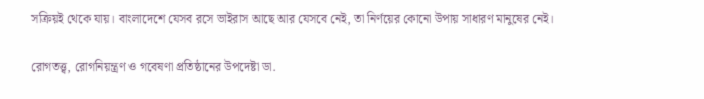সক্রিয়ই থেকে যায়। বাংলাদেশে যেসব রসে ভাইরাস আছে আর যেসবে নেই, তা নির্ণয়ের কোনো উপায় সাধারণ মানুষের নেই।

রোগতত্ত্ব, রোগনিয়ন্ত্রণ ও গবেষণা প্রতিষ্ঠানের উপদেষ্টা ডা.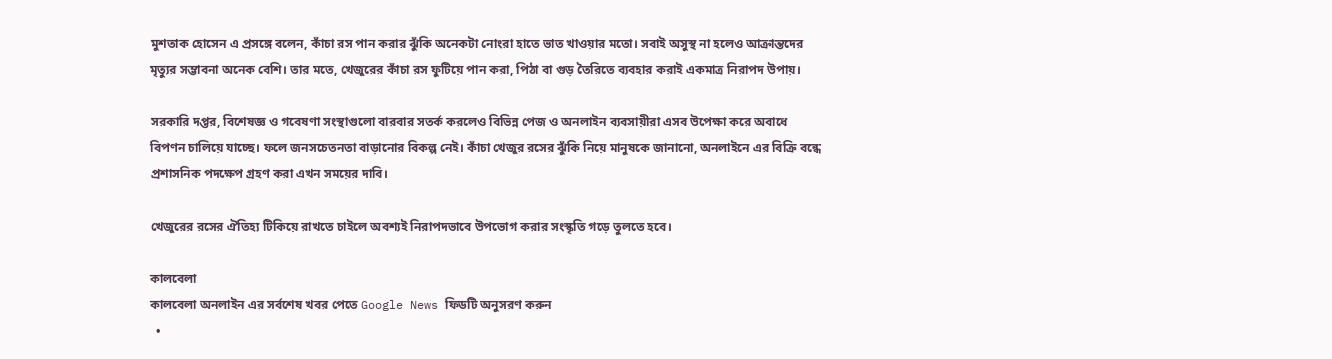মুশতাক হোসেন এ প্রসঙ্গে বলেন, কাঁচা রস পান করার ঝুঁকি অনেকটা নোংরা হাতে ভাত খাওয়ার মতো। সবাই অসুস্থ না হলেও আক্রান্তদের মৃত্যুর সম্ভাবনা অনেক বেশি। তার মতে, খেজুরের কাঁচা রস ফুটিয়ে পান করা, পিঠা বা গুড় তৈরিতে ব্যবহার করাই একমাত্র নিরাপদ উপায়।

সরকারি দপ্তর, বিশেষজ্ঞ ও গবেষণা সংস্থাগুলো বারবার সতর্ক করলেও বিভিন্ন পেজ ও অনলাইন ব্যবসায়ীরা এসব উপেক্ষা করে অবাধে বিপণন চালিয়ে যাচ্ছে। ফলে জনসচেতনতা বাড়ানোর বিকল্প নেই। কাঁচা খেজুর রসের ঝুঁকি নিয়ে মানুষকে জানানো, অনলাইনে এর বিক্রি বন্ধে প্রশাসনিক পদক্ষেপ গ্রহণ করা এখন সময়ের দাবি।

খেজুরের রসের ঐতিহ্য টিকিয়ে রাখতে চাইলে অবশ্যই নিরাপদভাবে উপভোগ করার সংস্কৃতি গড়ে তুলতে হবে।

কালবেলা
কালবেলা অনলাইন এর সর্বশেষ খবর পেতে Google News ফিডটি অনুসরণ করুন
  •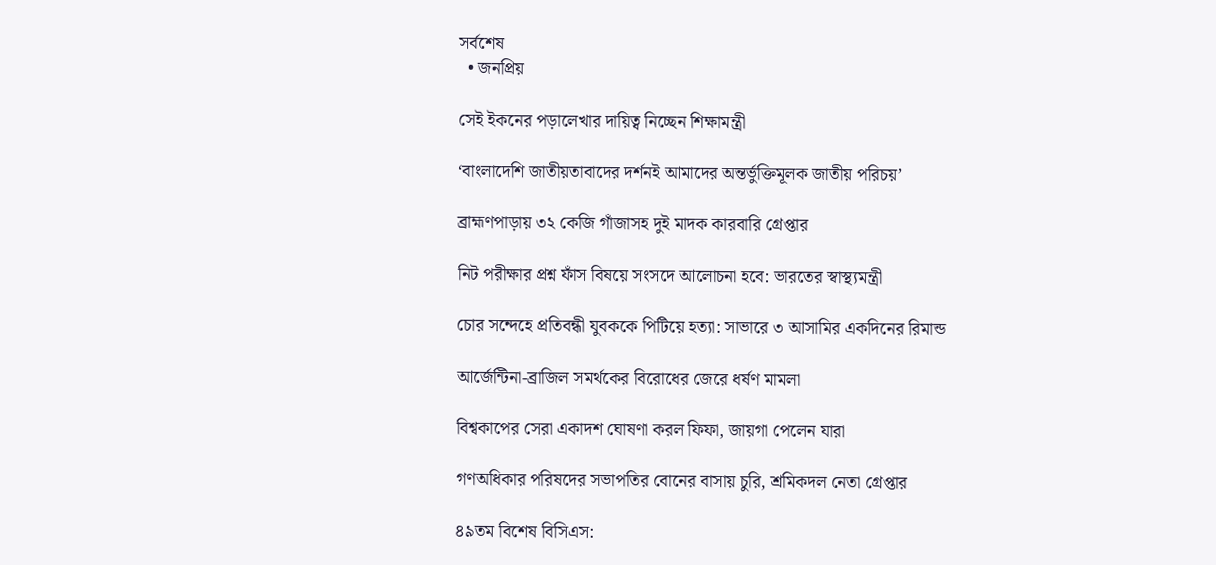সর্বশেষ
  • জনপ্রিয়

সেই ইকনের পড়ালেখার দায়িত্ব নিচ্ছেন শিক্ষামন্ত্রী

‘বাংলাদেশি জাতীয়তাবাদের দর্শনই আমাদের অন্তর্ভুক্তিমূলক জাতীয় পরিচয়’

ব্রাহ্মণপাড়ায় ৩২ কেজি গাঁজাসহ দুই মাদক কারবারি গ্রেপ্তার

নিট পরীক্ষার প্রশ্ন ফাঁস বিষয়ে সংসদে আলোচনা হবে: ভারতের স্বাস্থ্যমন্ত্রী

চোর সন্দেহে প্রতিবন্ধী যুবককে পিটিয়ে হত্যা: সাভারে ৩ আসামির একদিনের রিমান্ড

আর্জেন্টিনা-ব্রাজিল সমর্থকের বিরোধের জেরে ধর্ষণ মামলা

বিশ্বকাপের সেরা একাদশ ঘোষণা করল ফিফা, জায়গা পেলেন যারা

গণঅধিকার পরিষদের সভাপতির বোনের বাসায় চুরি, শ্রমিকদল নেতা গ্রেপ্তার

৪৯তম বিশেষ বিসিএস: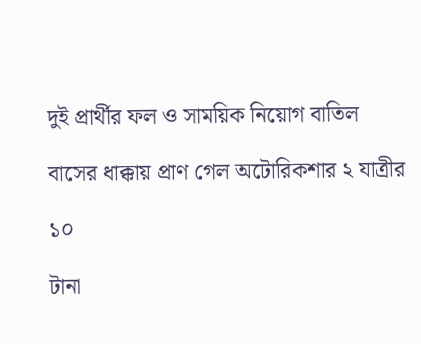দুই প্রার্থীর ফল ও সাময়িক নিয়োগ বাতিল

বাসের ধাক্কায় প্রাণ গেল অটোরিকশার ২ যাত্রীর

১০

টানা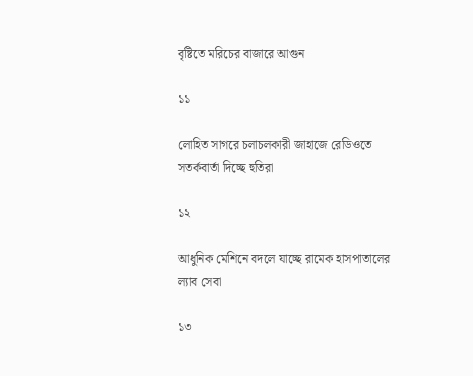বৃষ্টিতে মরিচের বাজারে আগুন

১১

লোহিত সাগরে চলাচলকারী জাহাজে রেডিওতে সতর্কবার্তা দিচ্ছে হুতিরা

১২

আধুনিক মেশিনে বদলে যাচ্ছে রামেক হাসপাতালের ল্যাব সেবা

১৩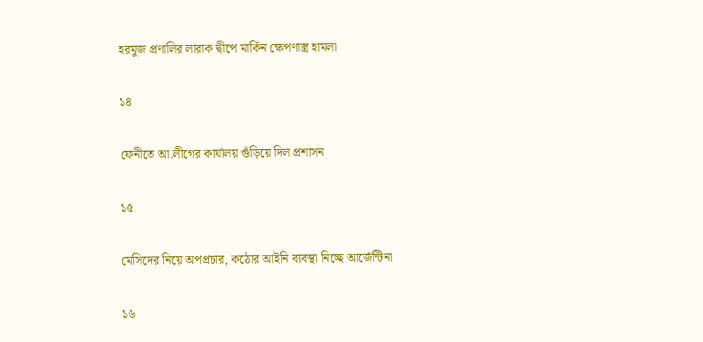হরমুজ প্রণালির লারাক দ্বীপে মার্কিন ক্ষেপণাস্ত্র হামলা

১৪

ফেনীতে আ.লীগের কার্যালয় গুঁড়িয়ে দিল প্রশাসন

১৫

মেসিদের নিয়ে অপপ্রচার, কঠোর আইনি ব্যবস্থা নিচ্ছে আর্জেন্টিনা

১৬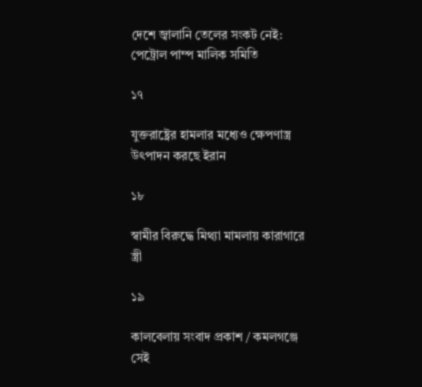দেশে জ্বালানি তেলের সংকট নেই: পেট্রোল পাম্প মালিক সমিতি

১৭

যুক্তরাষ্ট্রের হামলার মধ্যেও ক্ষেপণাস্ত্র উৎপাদন করছে ইরান

১৮

স্বামীর বিরুদ্ধে মিথ্যা মামলায় কারাগারে স্ত্রী

১৯

কালবেলায় সংবাদ প্রকাশ / কমলগঞ্জে সেই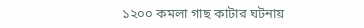১২০০ কমলা গাছ কাটার ঘটনায়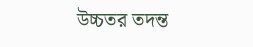উচ্চতর তদন্ত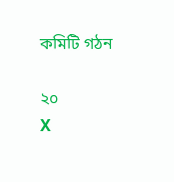কমিটি গঠন

২০
X